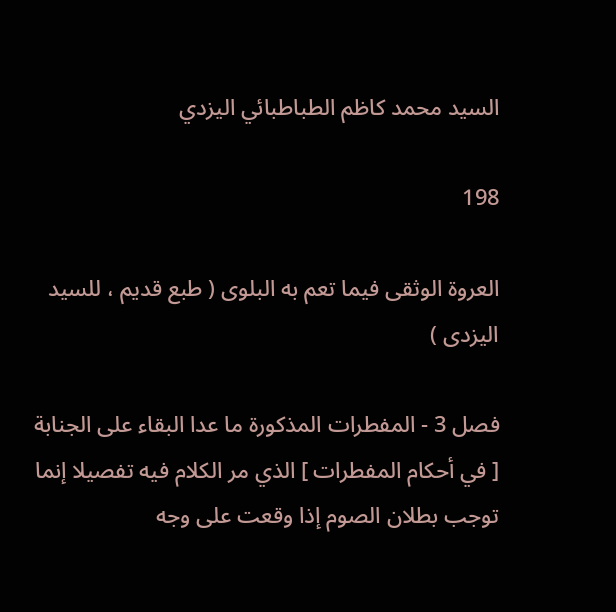السيد محمد كاظم الطباطبائي اليزدي

198

العروة الوثقى فيما تعم به البلوى ( طبع قديم ، للسيد اليزدى )

فصل 3 - المفطرات المذكورة ما عدا البقاء على الجنابة [ في أحكام المفطرات ] الذي مر الكلام فيه تفصيلا إنما توجب بطلان الصوم إذا وقعت على وجه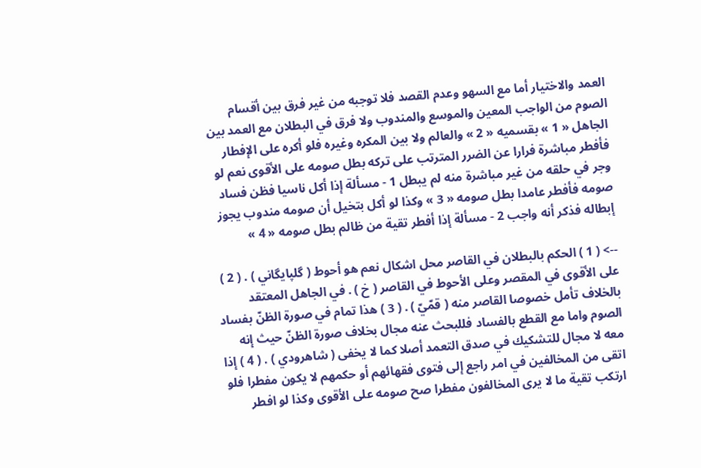العمد والاختيار أما مع السهو وعدم القصد فلا توجبه من غير فرق بين أقسام الصوم من الواجب المعين والموسع والمندوب ولا فرق في البطلان مع العمد بين الجاهل « 1 » بقسميه « 2 » والعالم ولا بين المكره وغيره فلو أكره على الإفطار فأفطر مباشرة فرارا عن الضرر المترتب على تركه بطل صومه على الأقوى نعم لو وجر في حلقه من غير مباشرة منه لم يبطل 1 - مسألة إذا أكل ناسيا فظن فساد صومه فأفطر عامدا بطل صومه « 3 » وكذا لو أكل بتخيل أن صومه مندوب يجوز إبطاله فذكر أنه واجب 2 - مسألة إذا أفطر تقية من ظالم بطل صومه « 4 »

--> ( 1 ) الحكم بالبطلان في القاصر محل اشكال نعم هو أحوط ( گلپايگاني ) . ( 2 ) على الأقوى في المقصر وعلى الأحوط في القاصر ( خ ) . في الجاهل المعتقد بالخلاف تأمل خصوصا القاصر منه ( قمّيّ ) . ( 3 ) هذا تمام في صورة الظنّ بفساد الصوم واما مع القطع بالفساد فللبحث عنه مجال بخلاف صورة الظنّ حيث إنه معه لا مجال للتشكيك في صدق التعمد أصلا كما لا يخفى ( شاهرودي ) . ( 4 ) إذا اتقى من المخالفين في امر راجع إلى فتوى فقهائهم أو حكمهم لا يكون مفطرا فلو ارتكب تقية ما لا يرى المخالفون مفطرا صح صومه على الأقوى وكذا لو افطر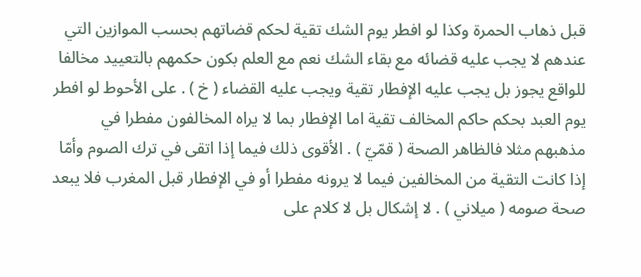قبل ذهاب الحمرة وكذا لو افطر يوم الشك تقية لحكم قضاتهم بحسب الموازين التي عندهم لا يجب عليه قضائه مع بقاء الشك نعم مع العلم بكون حكمهم بالتعييد مخالفا للواقع يجوز بل يجب عليه الإفطار تقية ويجب عليه القضاء ( خ ) . على الأحوط لو افطر يوم العبد بحكم حاكم المخالف تقية اما الإفطار بما لا يراه المخالفون مفطرا في مذهبهم مثلا فالظاهر الصحة ( قمّيّ ) . الأقوى ذلك فيما إذا اتقى في ترك الصوم وأمّا إذا كانت التقية من المخالفين فيما لا يرونه مفطرا أو في الإفطار قبل المغرب فلا يبعد صحة صومه ( ميلاني ) . لا إشكال بل لا كلام على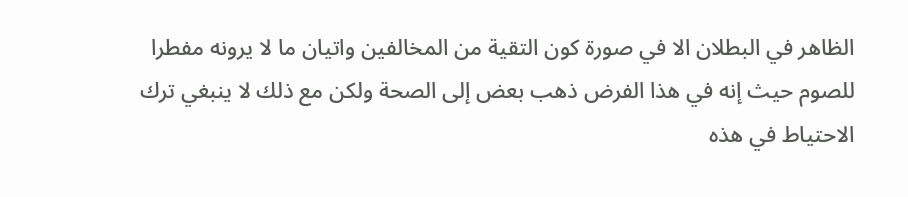الظاهر في البطلان الا في صورة كون التقية من المخالفين واتيان ما لا يرونه مفطرا للصوم حيث إنه في هذا الفرض ذهب بعض إلى الصحة ولكن مع ذلك لا ينبغي ترك الاحتياط في هذه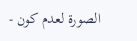الصورة لعدم كون -